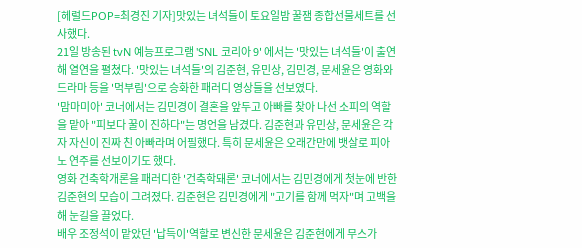[헤럴드POP=최경진 기자]맛있는 녀석들이 토요일밤 꿀잼 종합선물세트를 선사했다.
21일 방송된 tvN 예능프로그램 'SNL 코리아 9' 에서는 '맛있는 녀석들'이 출연해 열연을 펼쳤다. '맛있는 녀석들'의 김준현, 유민상, 김민경, 문세윤은 영화와 드라마 등을 '먹부림'으로 승화한 패러디 영상들을 선보였다.
'맘마미아' 코너에서는 김민경이 결혼을 앞두고 아빠를 찾아 나선 소피의 역할을 맡아 "피보다 꿀이 진하다"는 명언을 남겼다. 김준현과 유민상, 문세윤은 각자 자신이 진짜 친 아빠라며 어필했다. 특히 문세윤은 오래간만에 뱃살로 피아노 연주를 선보이기도 했다.
영화 건축학개론을 패러디한 '건축학돼론' 코너에서는 김민경에게 첫눈에 반한 김준현의 모습이 그려졌다. 김준현은 김민경에게 "고기를 함께 먹자"며 고백을 해 눈길을 끌었다.
배우 조정석이 맡았던 '납득이'역할로 변신한 문세윤은 김준현에게 무스가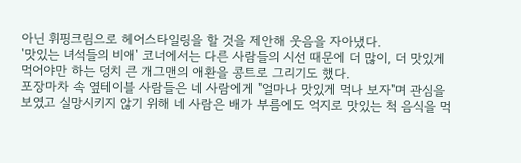아닌 휘핑크림으로 헤어스타일링을 할 것을 제안해 웃음을 자아냈다.
'맛있는 녀석들의 비애' 코너에서는 다른 사람들의 시선 때문에 더 많이, 더 맛있게 먹어야만 하는 덩치 큰 개그맨의 애환을 콩트로 그리기도 했다.
포장마차 속 옆테이블 사람들은 네 사람에게 "얼마나 맛있게 먹나 보자"며 관심을 보였고 실망시키지 않기 위해 네 사람은 배가 부름에도 억지로 맛있는 척 음식을 먹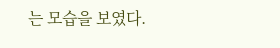는 모습을 보였다.